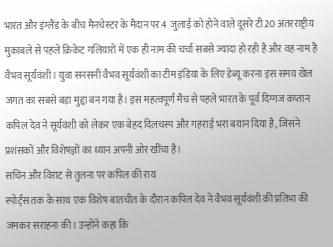भारत और इंग्लैंड के बीच मैनचेस्टर के मैदान पर 4 जुलाई को होने वाले दूसरे टी20 अंतरराष्ट्रीय मुकाबले से पहले क्रिकेट गलियारों में एक ही नाम की चर्चा सबसे ज्यादा हो रही है और वह नाम है वैभव सूर्यवंशी। युवा सनसनी वैभव सूर्यवंशी का टीम इंडिया के लिए डेब्यू करना इस समय खेल जगत का सबसे बड़ा मुद्दा बन गया है। इस महत्वपूर्ण मैच से पहले भारत के पूर्व दिग्गज कप्तान कपिल देव ने सूर्यवंशी को लेकर एक बेहद दिलचस्प और गहराई भरा बयान दिया है, जिसने प्रशंसकों और विशेषज्ञों का ध्यान अपनी ओर खींचा है।
सचिन और विराट से तुलना पर कपिल की राय
स्पोर्ट्स तक के साथ एक विशेष बातचीत के दौरान कपिल देव ने वैभव सूर्यवंशी की प्रतिभा की जमकर सराहना की। उन्होंने कहा कि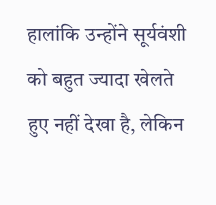हालांकि उन्होंने सूर्यवंशी को बहुत ज्यादा खेलते हुए नहीं देखा है, लेकिन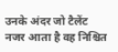उनके अंदर जो टैलेंट नजर आता है वह निश्चित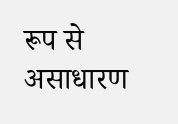रूप से असाधारण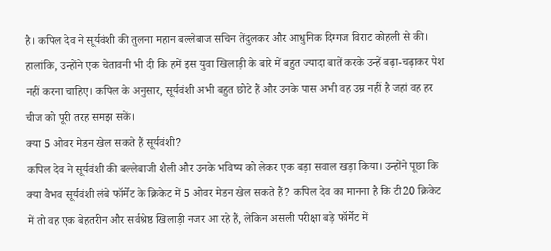है। कपिल देव ने सूर्यवंशी की तुलना महान बल्लेबाज सचिन तेंदुलकर और आधुनिक दिग्गज विराट कोहली से की। हालांकि, उन्होंने एक चेतावनी भी दी कि हमें इस युवा खिलाड़ी के बारे में बहुत ज्यादा बातें करके उन्हें बढ़ा-चढ़ाकर पेश नहीं करना चाहिए। कपिल के अनुसार, सूर्यवंशी अभी बहुत छोटे हैं और उनके पास अभी वह उम्र नहीं है जहां वह हर चीज को पूरी तरह समझ सकें।
क्या 5 ओवर मेडन खेल सकते हैं सूर्यवंशी?
कपिल देव ने सूर्यवंशी की बल्लेबाजी शैली और उनके भविष्य को लेकर एक बड़ा सवाल खड़ा किया। उन्होंने पूछा कि क्या वैभव सूर्यवंशी लंबे फॉर्मेट के क्रिकेट में 5 ओवर मेडन खेल सकते हैं? कपिल देव का मानना है कि टी20 क्रिकेट में तो वह एक बेहतरीन और सर्वश्रेष्ठ खिलाड़ी नजर आ रहे हैं, लेकिन असली परीक्षा बड़े फॉर्मेट में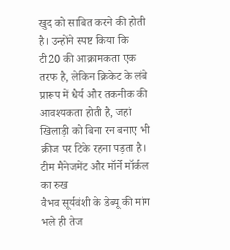खुद को साबित करने की होती है। उन्होंने स्पष्ट किया कि टी20 की आक्रामकता एक तरफ है, लेकिन क्रिकेट के लंबे प्रारूप में धैर्य और तकनीक की आवश्यकता होती है, जहां खिलाड़ी को बिना रन बनाए भी क्रीज पर टिके रहना पड़ता है।
टीम मैनेजमेंट और मॉर्ने मॉर्कल का रुख
वैभव सूर्यवंशी के डेब्यू की मांग भले ही तेज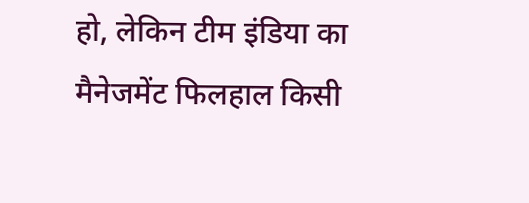हो, लेकिन टीम इंडिया का मैनेजमेंट फिलहाल किसी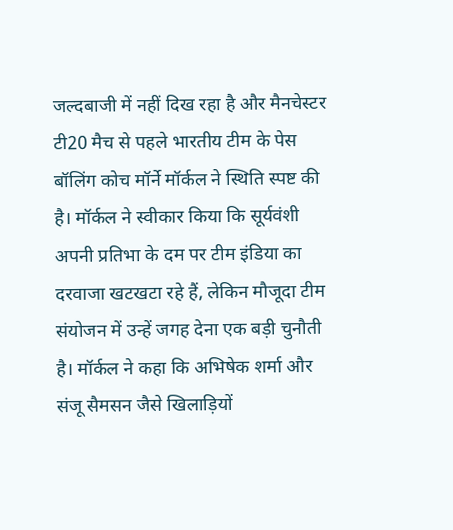जल्दबाजी में नहीं दिख रहा है और मैनचेस्टर टी20 मैच से पहले भारतीय टीम के पेस बॉलिंग कोच मॉर्ने मॉर्कल ने स्थिति स्पष्ट की है। मॉर्कल ने स्वीकार किया कि सूर्यवंशी अपनी प्रतिभा के दम पर टीम इंडिया का दरवाजा खटखटा रहे हैं, लेकिन मौजूदा टीम संयोजन में उन्हें जगह देना एक बड़ी चुनौती है। मॉर्कल ने कहा कि अभिषेक शर्मा और संजू सैमसन जैसे खिलाड़ियों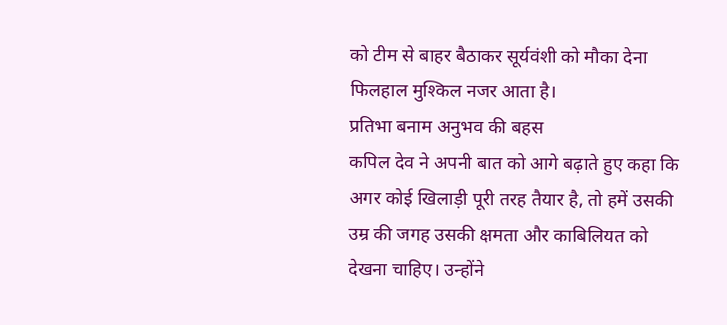को टीम से बाहर बैठाकर सूर्यवंशी को मौका देना फिलहाल मुश्किल नजर आता है।
प्रतिभा बनाम अनुभव की बहस
कपिल देव ने अपनी बात को आगे बढ़ाते हुए कहा कि अगर कोई खिलाड़ी पूरी तरह तैयार है, तो हमें उसकी उम्र की जगह उसकी क्षमता और काबिलियत को देखना चाहिए। उन्होंने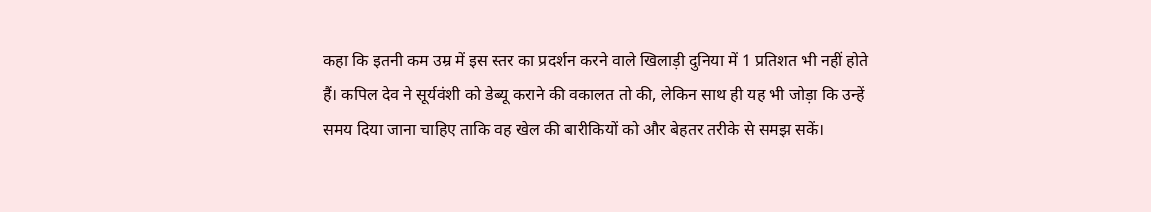कहा कि इतनी कम उम्र में इस स्तर का प्रदर्शन करने वाले खिलाड़ी दुनिया में 1 प्रतिशत भी नहीं होते हैं। कपिल देव ने सूर्यवंशी को डेब्यू कराने की वकालत तो की, लेकिन साथ ही यह भी जोड़ा कि उन्हें समय दिया जाना चाहिए ताकि वह खेल की बारीकियों को और बेहतर तरीके से समझ सकें।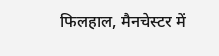फिलहाल, मैनचेस्टर में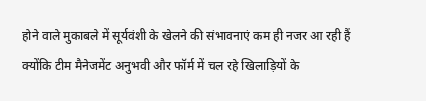होने वाले मुकाबले में सूर्यवंशी के खेलने की संभावनाएं कम ही नजर आ रही हैं क्योंकि टीम मैनेजमेंट अनुभवी और फॉर्म में चल रहे खिलाड़ियों के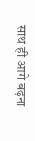साथ ही आगे बढ़ना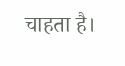चाहता है।